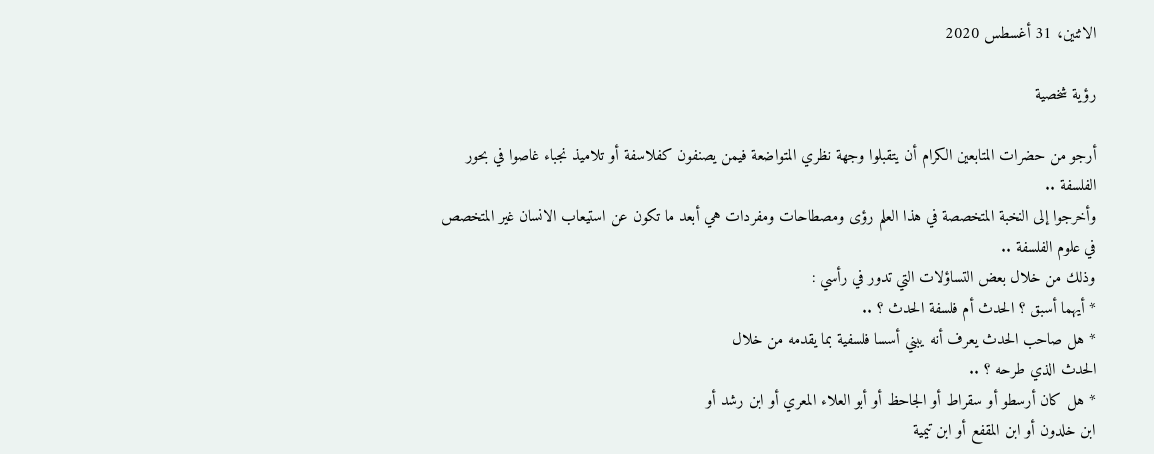الاثنين، 31 أغسطس 2020

رؤية شخصية

أرجو من حضرات المتابعين الكرام أن يتقبلوا وجهة نظري المتواضعة فيمن يصنفون كفلاسفة أو تلاميذ نجباء غاصوا في بحور الفلسفة ..
وأخرجوا إلى النخبة المتخصصة في هذا العلم رؤى ومصطاحات ومفردات هي أبعد ما تكون عن استيعاب الانسان غير المتخصص في علوم الفلسفة ..
وذلك من خلال بعض التساؤلات التي تدور في رأسي :
* أيهما أسبق ؟ الحدث أم فلسفة الحدث ؟ ..
* هل صاحب الحدث يعرف أنه يبني أسسا فلسفية بما يقدمه من خلال
الحدث الذي طرحه ؟ ..
* هل كان أرسطو أو سقراط أو الجاحظ أو أبو العلاء المعري أو ابن رشد أو
ابن خلدون أو ابن المقفع أو ابن تيمية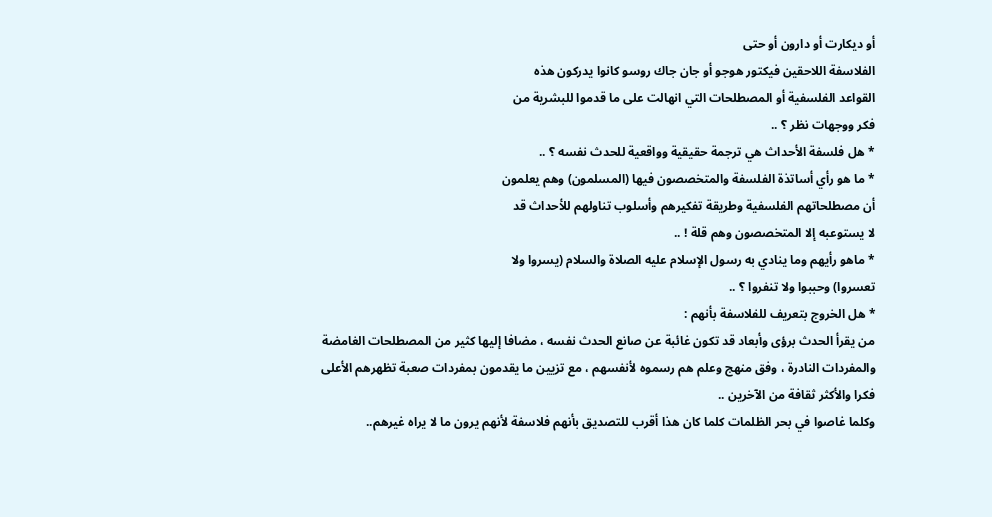أو ديكارت أو دارون أو حتى
الفلاسفة اللاحقين فيكتور هوجو أو جان جاك روسو كانوا يدركون هذه
القواعد الفلسفية أو المصطلحات التي انهالت على ما قدموا للبشرية من
فكر ووجهات نظر ؟ ..
* هل فلسفة الأحداث هي ترجمة حقيقية وواقعية للحدث نفسه ؟ ..
* ما هو رأي أساتذة الفلسفة والمتخصصون فيها (المسلمون) وهم يعلمون
أن مصطلحاتهم الفلسفية وطريقة تفكيرهم وأسلوب تناولهم للأحداث قد
لا يستوعبه إلا المتخصصون وهم قلة ! ..
* ماهو رأيهم وما ينادي به رسول الإسلام عليه الصلاة والسلام (يسروا ولا
تعسروا) وحببوا ولا تنفروا ؟ ..
* هل الخروج بتعريف للفلاسفة بأنهم :
من يقرأ الحدث برؤى وأبعاد قد تكون غائبة عن صانع الحدث نفسه ، مضافا إليها كثير من المصطلحات الغامضة والمفردات النادرة ، وفق منهج وعلم هم رسموه لأنفسهم ، مع تزيين ما يقدمون بمفردات صعبة تظهرهم الأعلى فكرا والأكثر ثقافة من الآخرين ..
وكلما غاصوا في بحر الظلمات كلما كان هذا أقرب للتصديق بأنهم فلاسفة لأنهم يرون ما لا يراه غيرهم..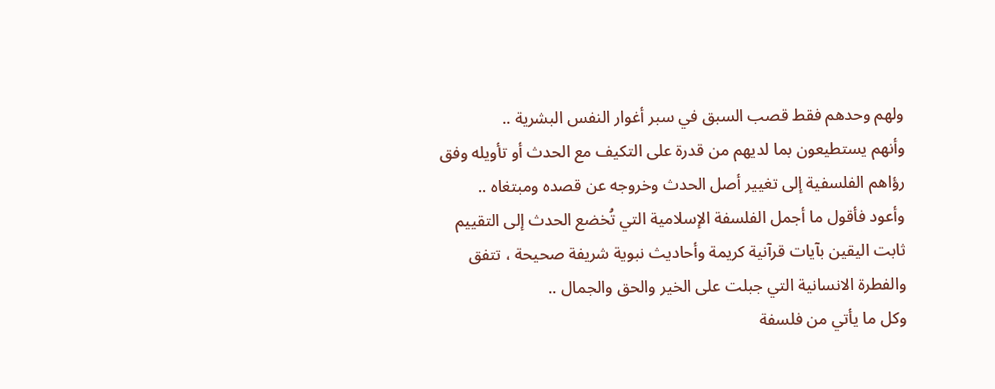ولهم وحدهم فقط قصب السبق في سبر أغوار النفس البشرية ..
وأنهم يستطيعون بما لديهم من قدرة على التكيف مع الحدث أو تأويله وفق رؤاهم الفلسفية إلى تغيير أصل الحدث وخروجه عن قصده ومبتغاه ..
وأعود فأقول ما أجمل الفلسفة الإسلامية التي تُخضع الحدث إلى التقييم ثابت اليقين بآيات قرآنية كريمة وأحاديث نبوية شريفة صحيحة ، تتفق والفطرة الانسانية التي جبلت على الخير والحق والجمال ..
وكل ما يأتي من فلسفة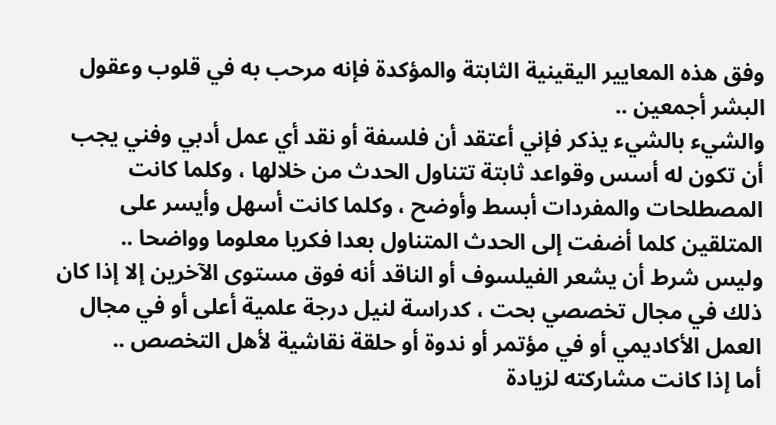وفق هذه المعايير اليقينية الثابتة والمؤكدة فإنه مرحب به في قلوب وعقول البشر أجمعين ..
والشيء بالشيء يذكر فإني أعتقد أن فلسفة أو نقد أي عمل أدبي وفني يجب أن تكون له أسس وقواعد ثابتة تتناول الحدث من خلالها ، وكلما كانت المصطلحات والمفردات أبسط وأوضح ، وكلما كانت أسهل وأيسر على المتلقين كلما أضفت إلى الحدث المتناول بعدا فكريا معلوما وواضحا ..
وليس شرط أن يشعر الفيلسوف أو الناقد أنه فوق مستوى الآخرين إلا إذا كان ذلك في مجال تخصصي بحت ، كدراسة لنيل درجة علمية أعلى أو في مجال العمل الأكاديمي أو في مؤتمر أو ندوة أو حلقة نقاشية لأهل التخصص ..
أما إذا كانت مشاركته لزيادة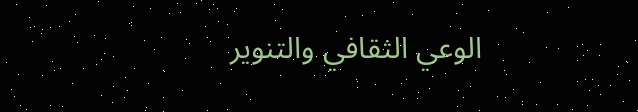الوعي الثقافي والتنوير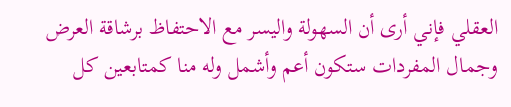العقلي فإني أرى أن السهولة واليسر مع الاحتفاظ برشاقة العرض وجمال المفردات ستكون أعم وأشمل وله منا كمتابعين كل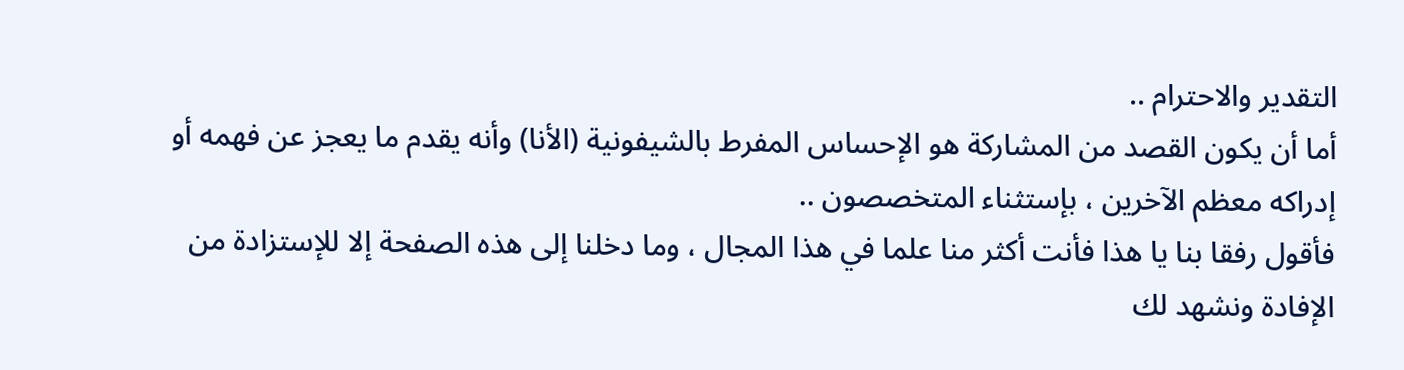التقدير والاحترام ..
أما أن يكون القصد من المشاركة هو الإحساس المفرط بالشيفونية (الأنا) وأنه يقدم ما يعجز عن فهمه أو إدراكه معظم الآخرين ، بإستثناء المتخصصون ..
فأقول رفقا بنا يا هذا فأنت أكثر منا علما في هذا المجال ، وما دخلنا إلى هذه الصفحة إلا للإستزادة من الإفادة ونشهد لك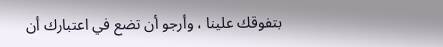بتفوقك علينا ، وأرجو أن تضع في اعتبارك أن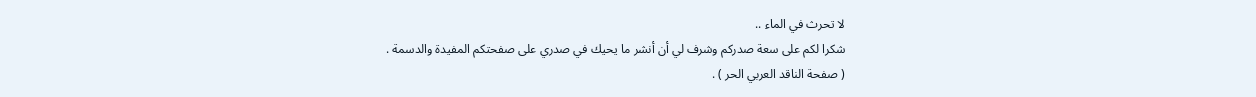لا تحرث في الماء ..
شكرا لكم على سعة صدركم وشرف لي أن أنشر ما يحيك في صدري على صفحتكم المفيدة والدسمة .
( صفحة الناقد العربي الحر ) .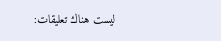ليست هناك تعليقات: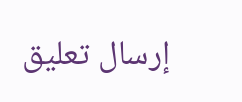إرسال تعليق